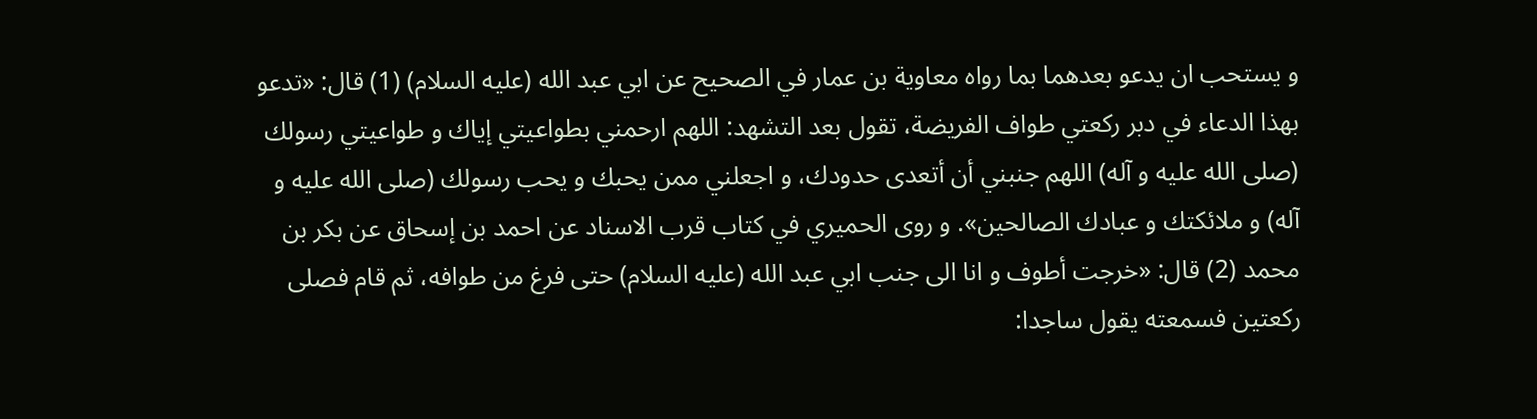و يستحب ان يدعو بعدهما بما رواه معاوية بن عمار في الصحيح عن ابي عبد الله (عليه السلام) (1) قال: «تدعو بهذا الدعاء في دبر ركعتي طواف الفريضة، تقول بعد التشهد: اللهم ارحمني بطواعيتي إياك و طواعيتي رسولك (صلى الله عليه و آله) اللهم جنبني أن أتعدى حدودك، و اجعلني ممن يحبك و يحب رسولك (صلى الله عليه و آله) و ملائكتك و عبادك الصالحين». و روى الحميري في كتاب قرب الاسناد عن احمد بن إسحاق عن بكر بن محمد (2) قال: «خرجت أطوف و انا الى جنب ابي عبد الله (عليه السلام) حتى فرغ من طوافه، ثم قام فصلى ركعتين فسمعته يقول ساجدا: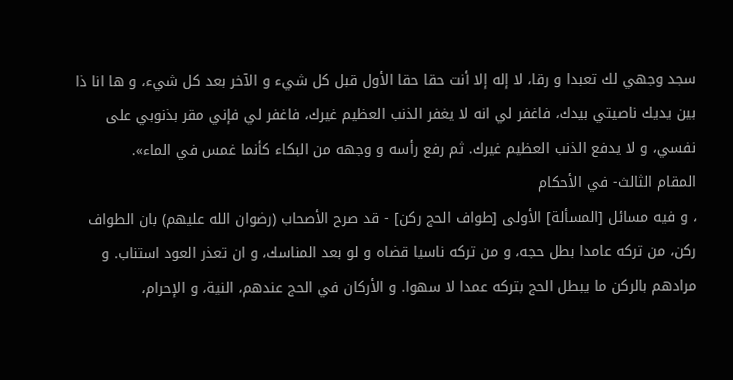سجد وجهي لك تعبدا و رقا، لا إله إلا أنت حقا حقا الأول قبل كل شيء و الآخر بعد كل شيء، و ها انا ذا بين يديك ناصيتي بيدك، فاغفر لي انه لا يغفر الذنب العظيم غيرك، فاغفر لي فإني مقر بذنوبي على نفسي، و لا يدفع الذنب العظيم غيرك. ثم رفع رأسه و وجهه من البكاء كأنما غمس في الماء».
المقام الثالث- في الأحكام
، و فيه مسائل [المسألة] الأولى [طواف الحج ركن] - قد صرح الأصحاب (رضوان الله عليهم) بان الطواف ركن، من تركه عامدا بطل حجه، و من تركه ناسيا قضاه و لو بعد المناسك، و ان تعذر العود استناب. و مرادهم بالركن ما يبطل الحج بتركه عمدا لا سهوا. و الأركان في الحج عندهم، النية، و الإحرام،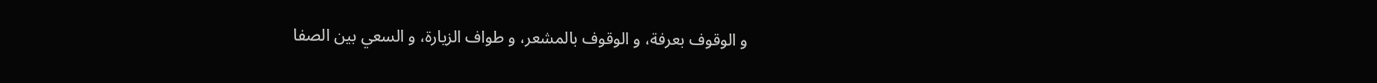و الوقوف بعرفة، و الوقوف بالمشعر، و طواف الزيارة، و السعي بين الصفا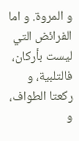و المروة. و اما الفرائض التي ليست بأركان، فالتلبية، و ركعتا الطواف، و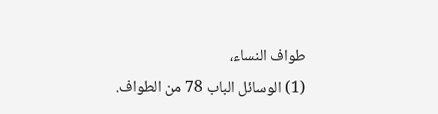طواف النساء،
(1) الوسائل الباب 78 من الطواف.